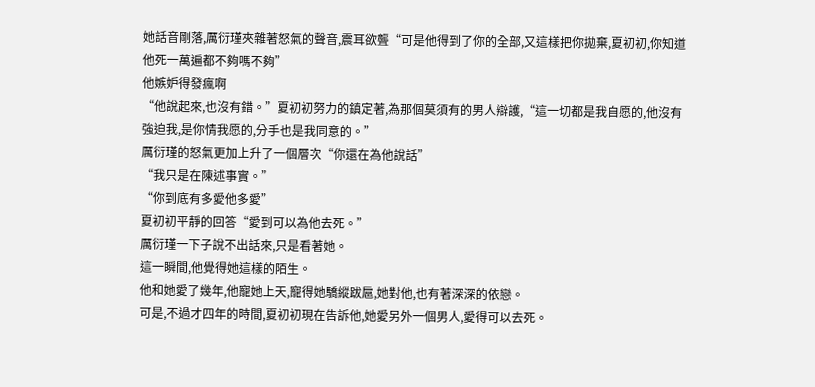她話音剛落,厲衍瑾夾雜著怒氣的聲音,震耳欲聾“可是他得到了你的全部,又這樣把你拋棄,夏初初,你知道他死一萬遍都不夠嗎不夠”
他嫉妒得發瘋啊
“他說起來,也沒有錯。”夏初初努力的鎮定著,為那個莫須有的男人辯護,“這一切都是我自愿的,他沒有強迫我,是你情我愿的,分手也是我同意的。”
厲衍瑾的怒氣更加上升了一個層次“你還在為他說話”
“我只是在陳述事實。”
“你到底有多愛他多愛”
夏初初平靜的回答“愛到可以為他去死。”
厲衍瑾一下子說不出話來,只是看著她。
這一瞬間,他覺得她這樣的陌生。
他和她愛了幾年,他寵她上天,寵得她驕縱跋扈,她對他,也有著深深的依戀。
可是,不過才四年的時間,夏初初現在告訴他,她愛另外一個男人,愛得可以去死。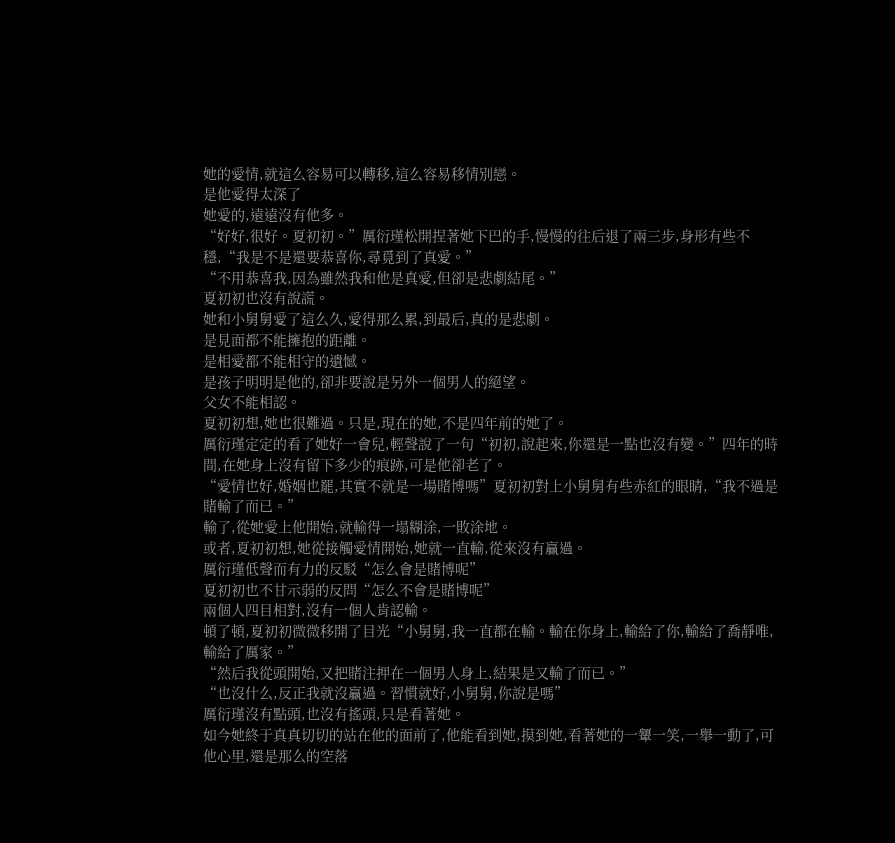她的愛情,就這么容易可以轉移,這么容易移情別戀。
是他愛得太深了
她愛的,遠遠沒有他多。
“好好,很好。夏初初。”厲衍瑾松開捏著她下巴的手,慢慢的往后退了兩三步,身形有些不穩,“我是不是還要恭喜你,尋覓到了真愛。”
“不用恭喜我,因為雖然我和他是真愛,但卻是悲劇結尾。”
夏初初也沒有說謊。
她和小舅舅愛了這么久,愛得那么累,到最后,真的是悲劇。
是見面都不能擁抱的距離。
是相愛都不能相守的遺憾。
是孩子明明是他的,卻非要說是另外一個男人的絕望。
父女不能相認。
夏初初想,她也很難過。只是,現在的她,不是四年前的她了。
厲衍瑾定定的看了她好一會兒,輕聲說了一句“初初,說起來,你還是一點也沒有變。”四年的時間,在她身上沒有留下多少的痕跡,可是他卻老了。
“愛情也好,婚姻也罷,其實不就是一場賭博嗎”夏初初對上小舅舅有些赤紅的眼睛,“我不過是賭輸了而已。”
輸了,從她愛上他開始,就輸得一塌糊涂,一敗涂地。
或者,夏初初想,她從接觸愛情開始,她就一直輸,從來沒有贏過。
厲衍瑾低聲而有力的反駁“怎么會是賭博呢”
夏初初也不甘示弱的反問“怎么不會是賭博呢”
兩個人四目相對,沒有一個人肯認輸。
頓了頓,夏初初微微移開了目光“小舅舅,我一直都在輸。輸在你身上,輸給了你,輸給了喬靜唯,輸給了厲家。”
“然后我從頭開始,又把賭注押在一個男人身上,結果是又輸了而已。”
“也沒什么,反正我就沒贏過。習慣就好,小舅舅,你說是嗎”
厲衍瑾沒有點頭,也沒有搖頭,只是看著她。
如今她終于真真切切的站在他的面前了,他能看到她,摸到她,看著她的一顰一笑,一舉一動了,可他心里,還是那么的空落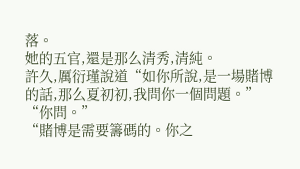落。
她的五官,還是那么清秀,清純。
許久,厲衍瑾說道“如你所說,是一場賭博的話,那么夏初初,我問你一個問題。”
“你問。”
“賭博是需要籌碼的。你之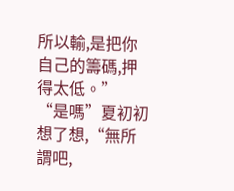所以輸,是把你自己的籌碼,押得太低。”
“是嗎”夏初初想了想,“無所謂吧,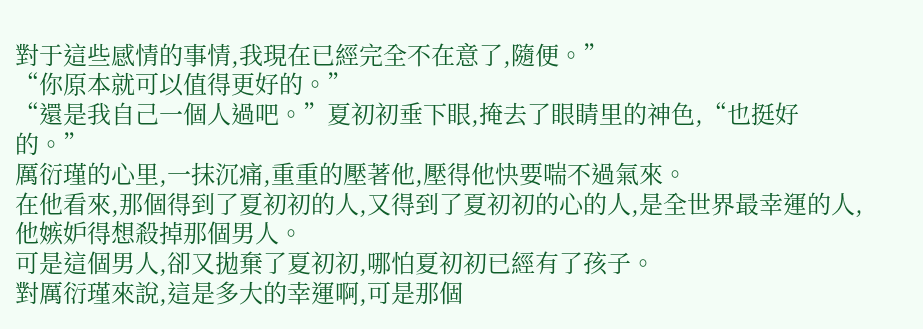對于這些感情的事情,我現在已經完全不在意了,隨便。”
“你原本就可以值得更好的。”
“還是我自己一個人過吧。”夏初初垂下眼,掩去了眼睛里的神色,“也挺好的。”
厲衍瑾的心里,一抹沉痛,重重的壓著他,壓得他快要喘不過氣來。
在他看來,那個得到了夏初初的人,又得到了夏初初的心的人,是全世界最幸運的人,他嫉妒得想殺掉那個男人。
可是這個男人,卻又拋棄了夏初初,哪怕夏初初已經有了孩子。
對厲衍瑾來說,這是多大的幸運啊,可是那個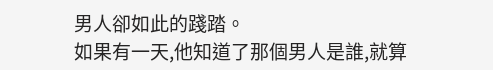男人卻如此的踐踏。
如果有一天,他知道了那個男人是誰,就算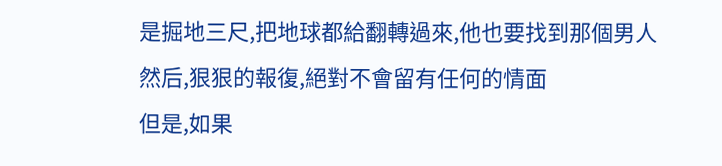是掘地三尺,把地球都給翻轉過來,他也要找到那個男人
然后,狠狠的報復,絕對不會留有任何的情面
但是,如果